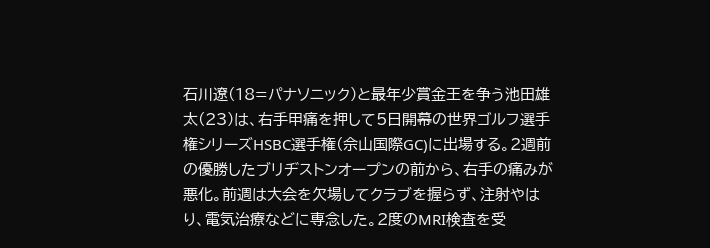石川遼(18=パナソニック)と最年少賞金王を争う池田雄太(23)は、右手甲痛を押して5日開幕の世界ゴルフ選手権シリーズHSBC選手権(佘山国際GC)に出場する。2週前の優勝したブリヂストンオープンの前から、右手の痛みが悪化。前週は大会を欠場してクラブを握らず、注射やはり、電気治療などに専念した。2度のMRI検査を受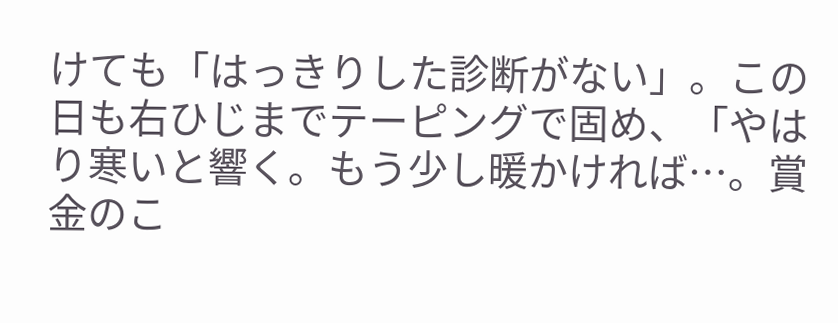けても「はっきりした診断がない」。この日も右ひじまでテーピングで固め、「やはり寒いと響く。もう少し暖かければ…。賞金のこ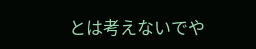とは考えないでや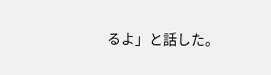るよ」と話した。